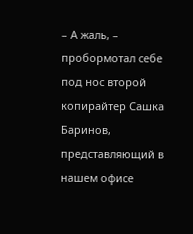– А жаль, – пробормотал себе под нос второй копирайтер Сашка Баринов, представляющий в нашем офисе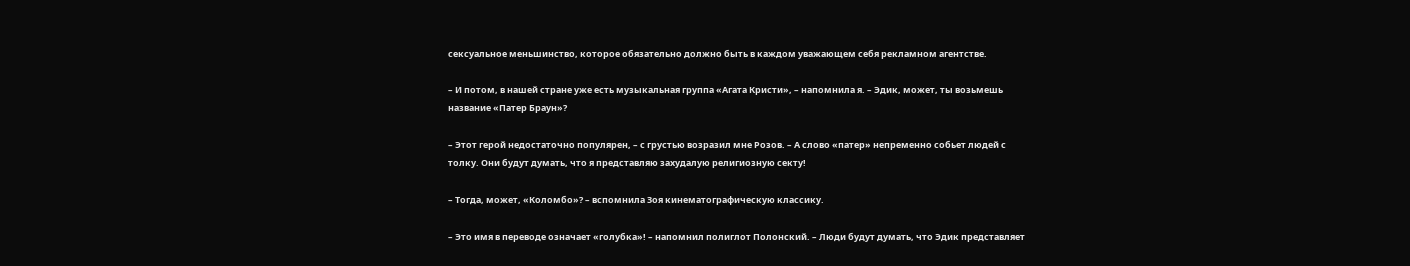сексуальное меньшинство, которое обязательно должно быть в каждом уважающем себя рекламном агентстве.

– И потом, в нашей стране уже есть музыкальная группа «Агата Кристи», – напомнила я. – Эдик, может, ты возьмешь название «Патер Браун»?

– Этот герой недостаточно популярен, – с грустью возразил мне Розов. – А слово «патер» непременно собьет людей с толку. Они будут думать, что я представляю захудалую религиозную секту!

– Тогда, может, «Коломбо»? – вспомнила Зоя кинематографическую классику.

– Это имя в переводе означает «голубка»! – напомнил полиглот Полонский. – Люди будут думать, что Эдик представляет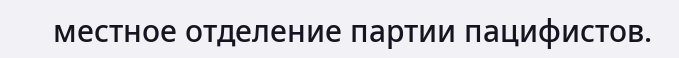местное отделение партии пацифистов.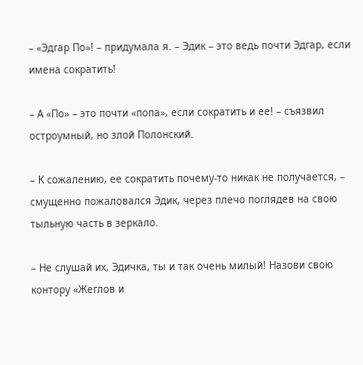– «Эдгар По»! – придумала я. – Эдик – это ведь почти Эдгар, если имена сократить!

– А «По» – это почти «попа», если сократить и ее! – съязвил остроумный, но злой Полонский.

– К сожалению, ее сократить почему-то никак не получается, – смущенно пожаловался Эдик, через плечо поглядев на свою тыльную часть в зеркало.

– Не слушай их, Эдичка, ты и так очень милый! Назови свою контору «Жеглов и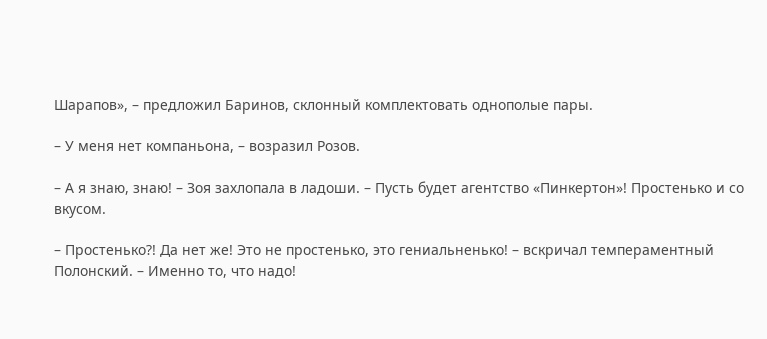Шарапов», – предложил Баринов, склонный комплектовать однополые пары.

– У меня нет компаньона, – возразил Розов.

– А я знаю, знаю! – Зоя захлопала в ладоши. – Пусть будет агентство «Пинкертон»! Простенько и со вкусом.

– Простенько?! Да нет же! Это не простенько, это гениальненько! – вскричал темпераментный Полонский. – Именно то, что надо!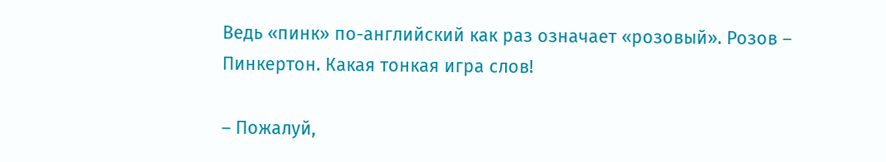Ведь «пинк» по-английский как раз означает «розовый». Розов – Пинкертон. Какая тонкая игра слов!

– Пожалуй,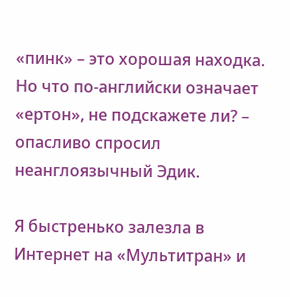«пинк» – это хорошая находка. Но что по-английски означает «ертон», не подскажете ли? – опасливо спросил неанглоязычный Эдик.

Я быстренько залезла в Интернет на «Мультитран» и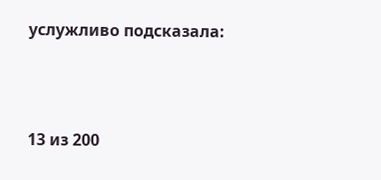услужливо подсказала:



13 из 200